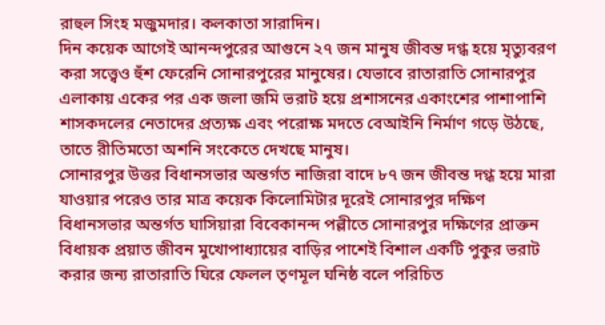রাহুল সিংহ মজুমদার। কলকাতা সারাদিন।
দিন কয়েক আগেই আনন্দপুরের আগুনে ২৭ জন মানুষ জীবন্ত দগ্ধ হয়ে মৃত্যুবরণ করা সত্ত্বেও হুঁশ ফেরেনি সোনারপুরের মানুষের। যেভাবে রাতারাতি সোনারপুর এলাকায় একের পর এক জলা জমি ভরাট হয়ে প্রশাসনের একাংশের পাশাপাশি শাসকদলের নেতাদের প্রত্যক্ষ এবং পরোক্ষ মদতে বেআইনি নির্মাণ গড়ে উঠছে, তাতে রীতিমতো অশনি সংকেতে দেখছে মানুষ।
সোনারপুর উত্তর বিধানসভার অন্তর্গত নাজিরা বাদে ৮৭ জন জীবন্ত দগ্ধ হয়ে মারা যাওয়ার পরেও তার মাত্র কয়েক কিলোমিটার দূরেই সোনারপুর দক্ষিণ বিধানসভার অন্তর্গত ঘাসিয়ারা বিবেকানন্দ পল্লীতে সোনারপুর দক্ষিণের প্রাক্তন বিধায়ক প্রয়াত জীবন মুখোপাধ্যায়ের বাড়ির পাশেই বিশাল একটি পুকুর ভরাট করার জন্য রাতারাতি ঘিরে ফেলল তৃণমূল ঘনিষ্ঠ বলে পরিচিত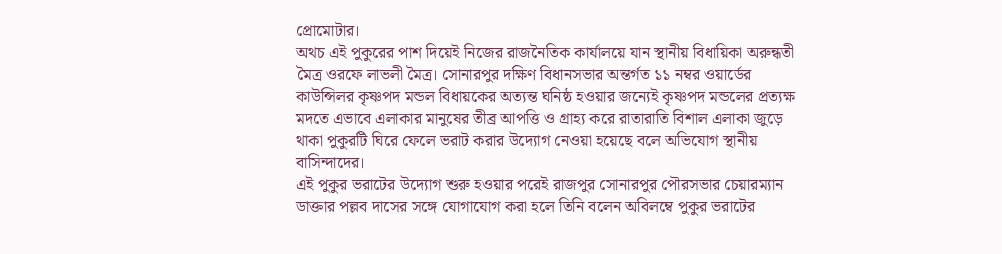প্রোমোটার।
অথচ এই পুকুরের পাশ দিয়েই নিজের রাজনৈতিক কার্যালয়ে যান স্থানীয় বিধায়িকা অরুন্ধতী মৈত্র ওরফে লাভলী মৈত্র। সোনারপুর দক্ষিণ বিধানসভার অন্তর্গত ১১ নম্বর ওয়ার্ডের কাউন্সিলর কৃষ্ণপদ মন্ডল বিধায়কের অত্যন্ত ঘনিষ্ঠ হওয়ার জন্যেই কৃষ্ণপদ মন্ডলের প্রত্যক্ষ মদতে এভাবে এলাকার মানুষের তীব্র আপত্তি ও গ্রাহ্য করে রাতারাতি বিশাল এলাকা জুড়ে থাকা পুকুরটি ঘিরে ফেলে ভরাট করার উদ্যোগ নেওয়া হয়েছে বলে অভিযোগ স্থানীয় বাসিন্দাদের।
এই পুকুর ভরাটের উদ্যোগ শুরু হওয়ার পরেই রাজপুর সোনারপুর পৌরসভার চেয়ারম্যান ডাক্তার পল্লব দাসের সঙ্গে যোগাযোগ করা হলে তিনি বলেন অবিলম্বে পুকুর ভরাটের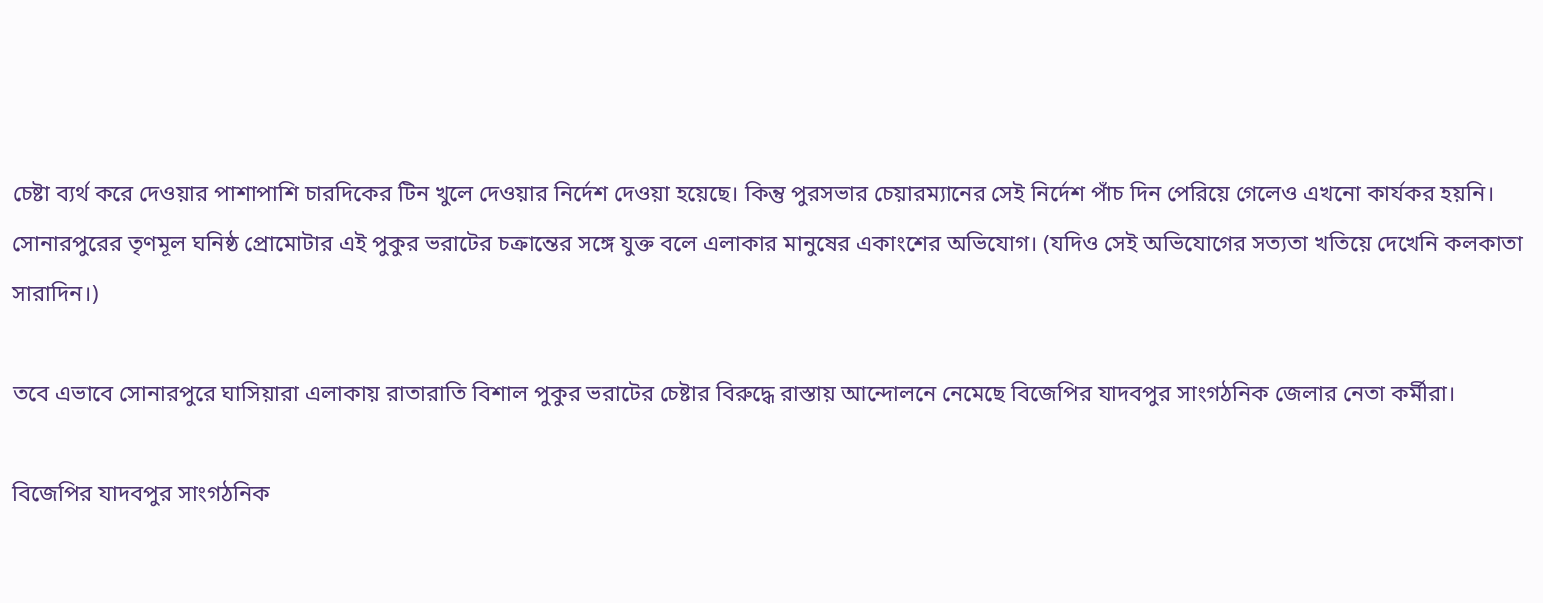চেষ্টা ব্যর্থ করে দেওয়ার পাশাপাশি চারদিকের টিন খুলে দেওয়ার নির্দেশ দেওয়া হয়েছে। কিন্তু পুরসভার চেয়ারম্যানের সেই নির্দেশ পাঁচ দিন পেরিয়ে গেলেও এখনো কার্যকর হয়নি।
সোনারপুরের তৃণমূল ঘনিষ্ঠ প্রোমোটার এই পুকুর ভরাটের চক্রান্তের সঙ্গে যুক্ত বলে এলাকার মানুষের একাংশের অভিযোগ। (যদিও সেই অভিযোগের সত্যতা খতিয়ে দেখেনি কলকাতা সারাদিন।)

তবে এভাবে সোনারপুরে ঘাসিয়ারা এলাকায় রাতারাতি বিশাল পুকুর ভরাটের চেষ্টার বিরুদ্ধে রাস্তায় আন্দোলনে নেমেছে বিজেপির যাদবপুর সাংগঠনিক জেলার নেতা কর্মীরা।

বিজেপির যাদবপুর সাংগঠনিক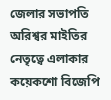জেলার সভাপতি অরিশ্বর মাইতির নেতৃত্বে এলাকার কয়েকশো বিজেপি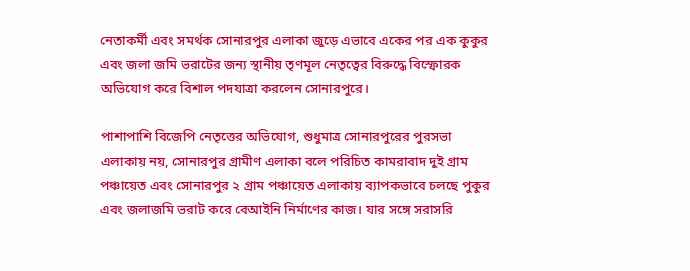নেতাকর্মী এবং সমর্থক সোনারপুর এলাকা জুড়ে এভাবে একের পর এক কুকুর এবং জলা জমি ভরাটের জন্য স্থানীয় তৃণমূল নেতৃত্বের বিরুদ্ধে বিস্ফোরক অভিযোগ করে বিশাল পদযাত্রা করলেন সোনারপুরে।

পাশাপাশি বিজেপি নেতৃত্তের অভিযোগ, শুধুমাত্র সোনারপুরের পুরসভা এলাকায় নয়, সোনারপুর গ্রামীণ এলাকা বলে পরিচিত কামরাবাদ দুই গ্রাম পঞ্চায়েত এবং সোনারপুর ২ গ্রাম পঞ্চায়েত এলাকায় ব্যাপকভাবে চলছে পুকুর এবং জলাজমি ভরাট করে বেআইনি নির্মাণের কাজ। যার সঙ্গে সরাসরি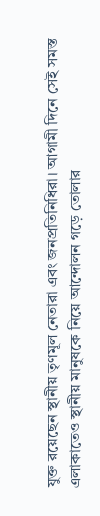যুক্ত রয়েছেন স্থানীয় তৃণমূল নেতারা এবং জনপ্রতিনিধিরা। আগামী দিনে সেই সমস্ত এলাকাতেও স্থানীয় মানুষকে নিয়ে আন্দোলন গড়ে তোলার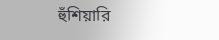হুঁশিয়ারি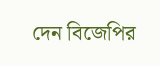দেন বিজেপির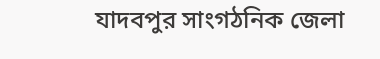যাদবপুর সাংগঠনিক জেলা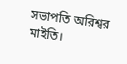সভাপতি অরিশ্বর মাইতি।